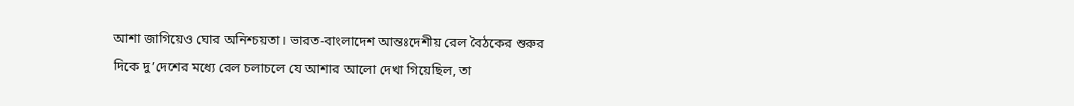আশা জাগিয়েও ঘোর অনিশ্চয়তা। ভারত-বাংলাদেশ আন্তঃদেশীয় রেল বৈঠকের শুরুর দিকে দু’দেশের মধ্যে রেল চলাচলে যে আশার আলো দেখা গিয়েছিল, তা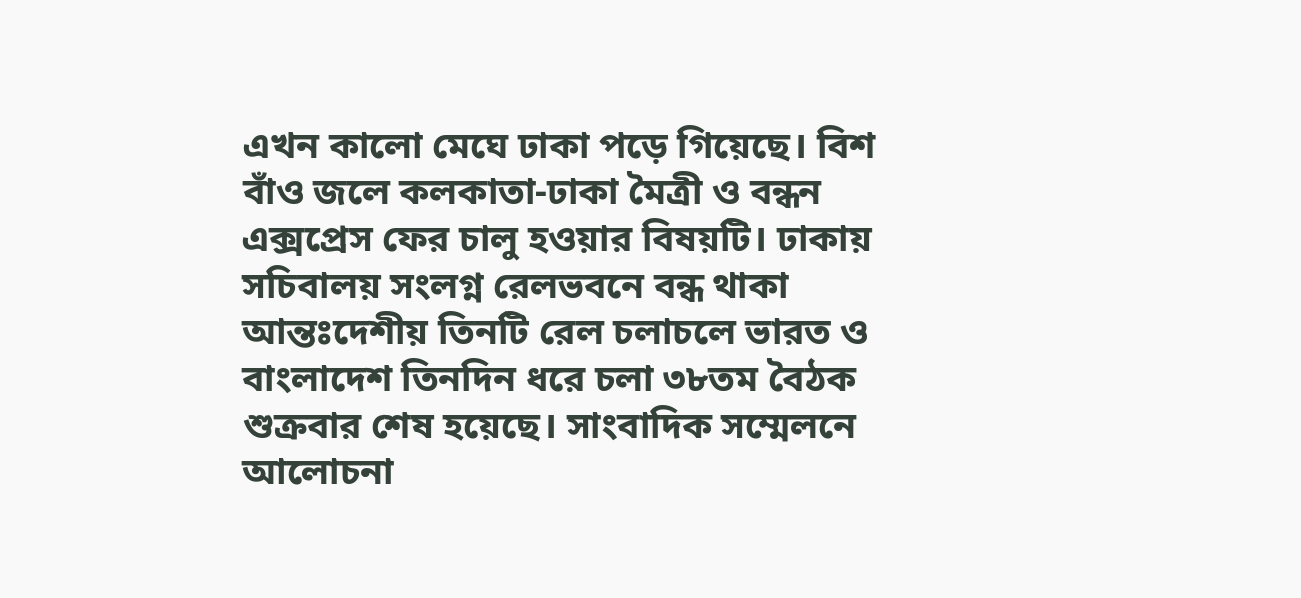এখন কালো মেঘে ঢাকা পড়ে গিয়েছে। বিশ বাঁও জলে কলকাতা-ঢাকা মৈত্রী ও বন্ধন এক্সপ্রেস ফের চালু হওয়ার বিষয়টি। ঢাকায় সচিবালয় সংলগ্ন রেলভবনে বন্ধ থাকা আন্তঃদেশীয় তিনটি রেল চলাচলে ভারত ও বাংলাদেশ তিনদিন ধরে চলা ৩৮তম বৈঠক শুক্রবার শেষ হয়েছে। সাংবাদিক সম্মেলনে আলোচনা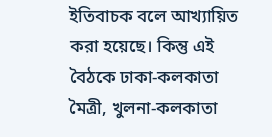ইতিবাচক বলে আখ্যায়িত করা হয়েছে। কিন্তু এই বৈঠকে ঢাকা-কলকাতা মৈত্রী, খুলনা-কলকাতা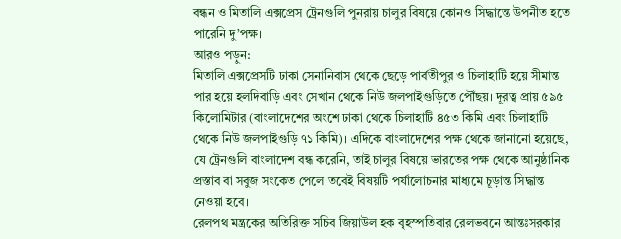বন্ধন ও মিতালি এক্সপ্রেস ট্রেনগুলি পুনরায় চালুর বিষয়ে কোনও সিদ্ধান্তে উপনীত হতে পারেনি দু’পক্ষ।
আরও পড়ুন:
মিতালি এক্সপ্রেসটি ঢাকা সেনানিবাস থেকে ছেড়ে পার্বতীপুর ও চিলাহাটি হয়ে সীমান্ত পার হয়ে হলদিবাড়ি এবং সেখান থেকে নিউ জলপাইগুড়িতে পৌঁছয়। দূরত্ব প্রায় ৫৯৫ কিলোমিটার (বাংলাদেশের অংশে ঢাকা থেকে চিলাহাটি ৪৫৩ কিমি এবং চিলাহাটি থেকে নিউ জলপাইগুড়ি ৭১ কিমি)। এদিকে বাংলাদেশের পক্ষ থেকে জানানো হয়েছে, যে ট্রেনগুলি বাংলাদেশ বন্ধ করেনি, তাই চালুর বিষয়ে ভারতের পক্ষ থেকে আনুষ্ঠানিক প্রস্তাব বা সবুজ সংকেত পেলে তবেই বিষয়টি পর্যালোচনার মাধ্যমে চূড়ান্ত সিদ্ধান্ত নেওয়া হবে।
রেলপথ মন্ত্রকের অতিরিক্ত সচিব জিয়াউল হক বৃহস্পতিবার রেলভবনে আন্তঃসরকার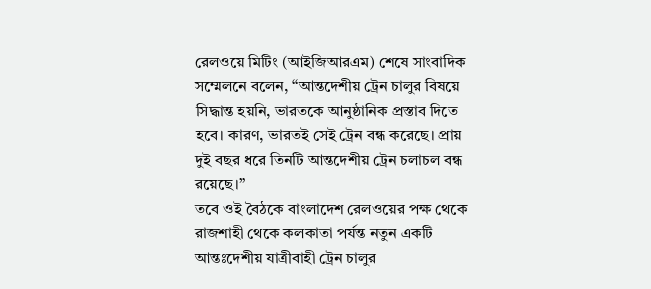রেলওয়ে মিটিং (আইজিআরএম) শেষে সাংবাদিক সম্মেলনে বলেন, ‘‘আন্তদেশীয় ট্রেন চালুর বিষয়ে সিদ্ধান্ত হয়নি, ভারতকে আনুষ্ঠানিক প্রস্তাব দিতে হবে। কারণ, ভারতই সেই ট্রেন বন্ধ করেছে। প্রায় দুই বছর ধরে তিনটি আন্তদেশীয় ট্রেন চলাচল বন্ধ রয়েছে।”
তবে ওই বৈঠকে বাংলাদেশ রেলওয়ের পক্ষ থেকে রাজশাহী থেকে কলকাতা পর্যন্ত নতুন একটি আন্তঃদেশীয় যাত্রীবাহী ট্রেন চালুর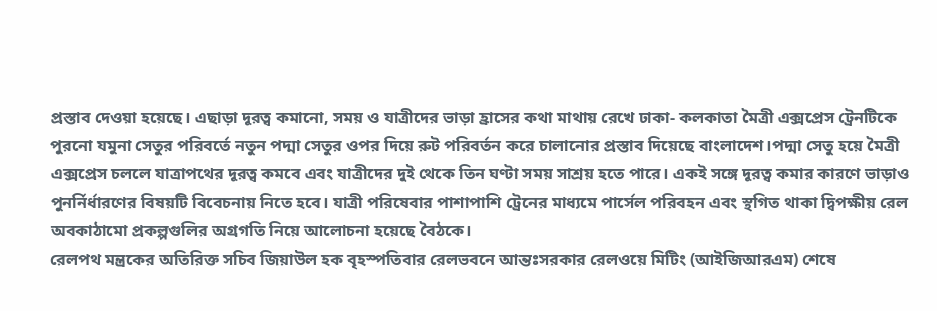প্রস্তাব দেওয়া হয়েছে। এছাড়া দূরত্ব কমানো, সময় ও যাত্রীদের ভাড়া হ্রাসের কথা মাথায় রেখে ঢাকা- কলকাতা মৈত্রী এক্সপ্রেস ট্রেনটিকে পুরনো যমুনা সেতুর পরিবর্তে নতুন পদ্মা সেতুর ওপর দিয়ে রুট পরিবর্তন করে চালানোর প্রস্তাব দিয়েছে বাংলাদেশ।পদ্মা সেতু হয়ে মৈত্রী এক্সপ্রেস চললে যাত্রাপথের দূরত্ব কমবে এবং যাত্রীদের দুই থেকে তিন ঘণ্টা সময় সাশ্রয় হতে পারে। একই সঙ্গে দূরত্ব কমার কারণে ভাড়াও পুনর্নির্ধারণের বিষয়টি বিবেচনায় নিতে হবে। যাত্রী পরিষেবার পাশাপাশি ট্রেনের মাধ্যমে পার্সেল পরিবহন এবং স্থগিত থাকা দ্বিপক্ষীয় রেল অবকাঠামো প্রকল্পগুলির অগ্রগতি নিয়ে আলোচনা হয়েছে বৈঠকে।
রেলপথ মন্ত্রকের অতিরিক্ত সচিব জিয়াউল হক বৃহস্পতিবার রেলভবনে আন্তঃসরকার রেলওয়ে মিটিং (আইজিআরএম) শেষে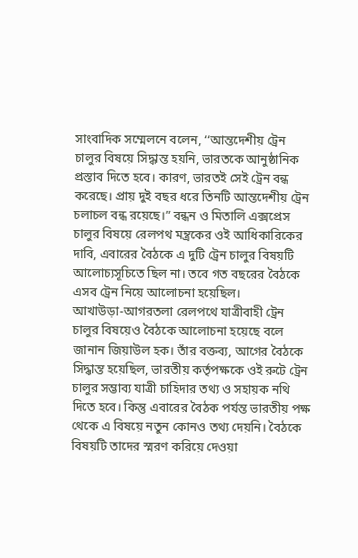সাংবাদিক সম্মেলনে বলেন, ‘‘আন্তদেশীয় ট্রেন চালুর বিষয়ে সিদ্ধান্ত হয়নি, ভারতকে আনুষ্ঠানিক প্রস্তাব দিতে হবে। কারণ, ভারতই সেই ট্রেন বন্ধ করেছে। প্রায় দুই বছর ধরে তিনটি আন্তদেশীয় ট্রেন চলাচল বন্ধ রয়েছে।” বন্ধন ও মিতালি এক্সপ্রেস চালুর বিষয়ে রেলপথ মন্ত্রকের ওই আধিকারিকের দাবি, এবারের বৈঠকে এ দুটি ট্রেন চালুর বিষয়টি আলোচ্যসূচিতে ছিল না। তবে গত বছরের বৈঠকে এসব ট্রেন নিয়ে আলোচনা হয়েছিল।
আখাউড়া-আগরতলা রেলপথে যাত্রীবাহী ট্রেন চালুর বিষয়েও বৈঠকে আলোচনা হয়েছে বলে জানান জিয়াউল হক। তাঁর বক্তব্য, আগের বৈঠকে সিদ্ধান্ত হয়েছিল, ভারতীয় কর্তৃপক্ষকে ওই রুটে ট্রেন চালুর সম্ভাব্য যাত্রী চাহিদার তথ্য ও সহায়ক নথি দিতে হবে। কিন্তু এবারের বৈঠক পর্যন্ত ভারতীয় পক্ষ থেকে এ বিষয়ে নতুন কোনও তথ্য দেয়নি। বৈঠকে বিষয়টি তাদের স্মরণ করিয়ে দেওয়া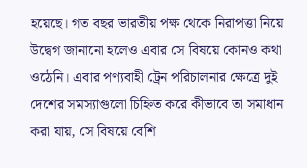হয়েছে। গত বছর ভারতীয় পক্ষ থেকে নিরাপত্তা নিয়ে উদ্বেগ জানানো হলেও এবার সে বিষয়ে কোনও কথা ওঠেনি। এবার পণ্যবাহী ট্রেন পরিচালনার ক্ষেত্রে দুই দেশের সমস্যাগুলো চিহ্নিত করে কীভাবে তা সমাধান করা যায়, সে বিষয়ে বেশি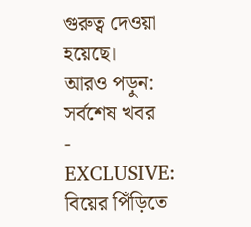গুরুত্ব দেওয়া হয়েছে।
আরও পড়ুন:
সর্বশেষ খবর
-
EXCLUSIVE: বিয়ের পিঁড়িতে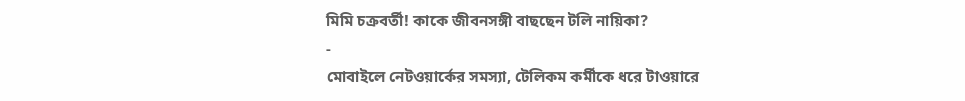মিমি চক্রবর্তী! কাকে জীবনসঙ্গী বাছছেন টলি নায়িকা?
-
মোবাইলে নেটওয়ার্কের সমস্যা, টেলিকম কর্মীকে ধরে টাওয়ারে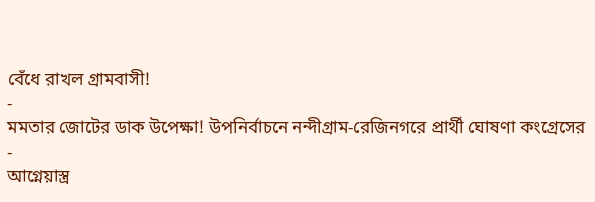বেঁধে রাখল গ্রামবাসী!
-
মমতার জোটের ডাক উপেক্ষা! উপনির্বাচনে নন্দীগ্রাম-রেজিনগরে প্রার্থী ঘোষণা কংগ্রেসের
-
আগ্নেয়াস্ত্র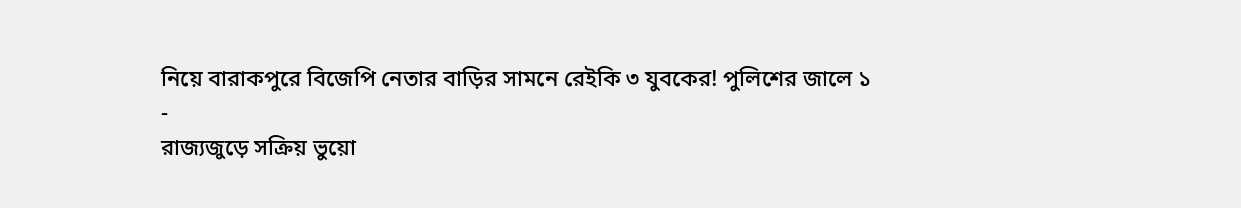নিয়ে বারাকপুরে বিজেপি নেতার বাড়ির সামনে রেইকি ৩ যুবকের! পুলিশের জালে ১
-
রাজ্যজুড়ে সক্রিয় ভুয়ো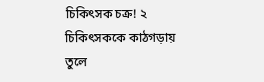চিকিৎসক চক্র! ২ চিকিৎসককে কাঠগড়ায় তুলে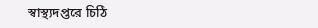স্বাস্থ্যদপ্তরে চিঠি